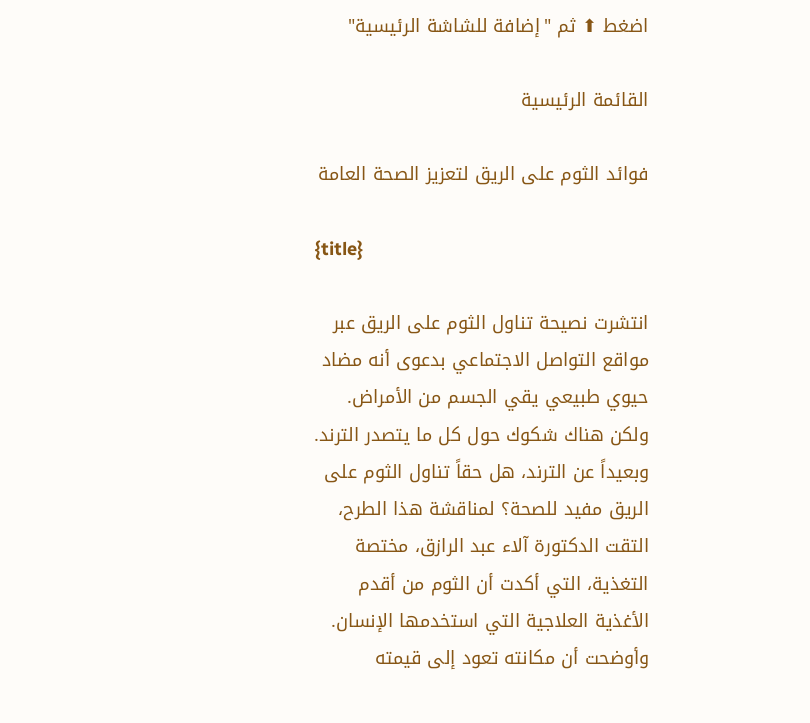اضغط ⬆ ثم "إضافة للشاشة الرئيسية"

القائمة الرئيسية

فوائد الثوم على الريق لتعزيز الصحة العامة

{title}

انتشرت نصيحة تناول الثوم على الريق عبر مواقع التواصل الاجتماعي بدعوى أنه مضاد حيوي طبيعي يقي الجسم من الأمراض. ولكن هناك شكوك حول كل ما يتصدر الترند. وبعيداً عن الترند، هل حقاً تناول الثوم على الريق مفيد للصحة؟ لمناقشة هذا الطرح، التقت الدكتورة آلاء عبد الرازق، مختصة التغذية، التي أكدت أن الثوم من أقدم الأغذية العلاجية التي استخدمها الإنسان. وأوضحت أن مكانته تعود إلى قيمته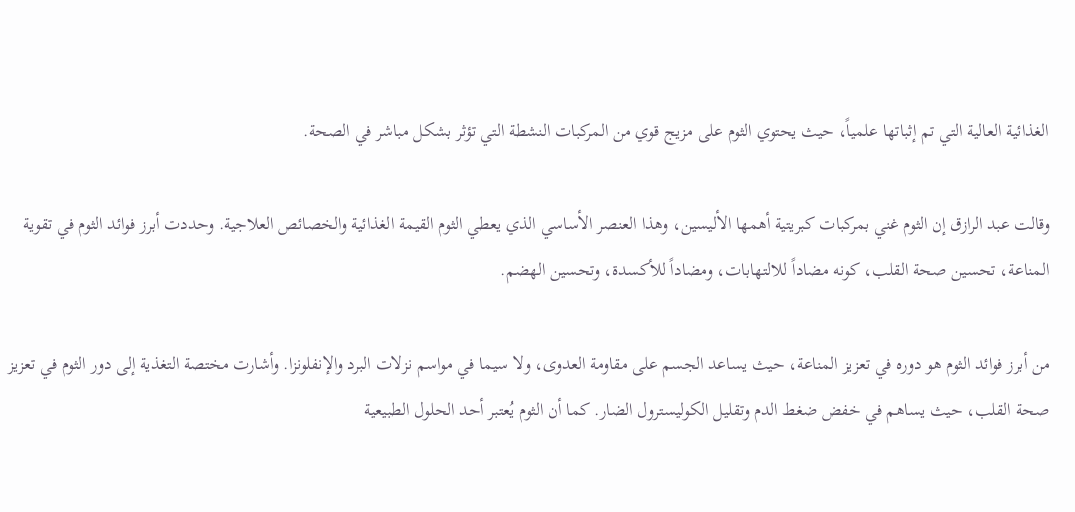الغذائية العالية التي تم إثباتها علمياً، حيث يحتوي الثوم على مزيج قوي من المركبات النشطة التي تؤثر بشكل مباشر في الصحة.

وقالت عبد الرازق إن الثوم غني بمركبات كبريتية أهمها الأليسين، وهذا العنصر الأساسي الذي يعطي الثوم القيمة الغذائية والخصائص العلاجية. وحددت أبرز فوائد الثوم في تقوية المناعة، تحسين صحة القلب، كونه مضاداً للالتهابات، ومضاداً للأكسدة، وتحسين الهضم.

من أبرز فوائد الثوم هو دوره في تعزيز المناعة، حيث يساعد الجسم على مقاومة العدوى، ولا سيما في مواسم نزلات البرد والإنفلونزا. وأشارت مختصة التغذية إلى دور الثوم في تعزيز صحة القلب، حيث يساهم في خفض ضغط الدم وتقليل الكوليسترول الضار. كما أن الثوم يُعتبر أحد الحلول الطبيعية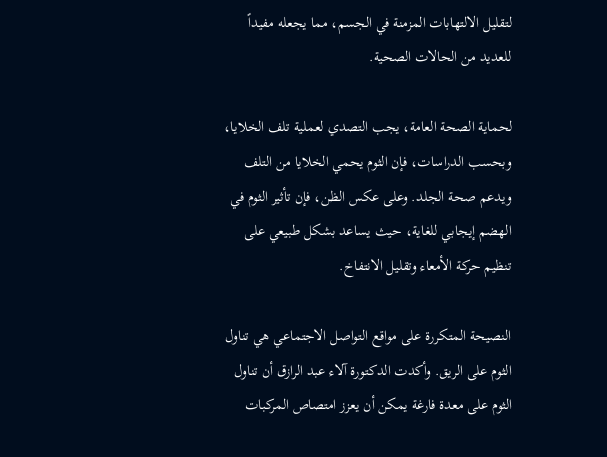لتقليل الالتهابات المزمنة في الجسم، مما يجعله مفيداً للعديد من الحالات الصحية.

لحماية الصحة العامة، يجب التصدي لعملية تلف الخلايا، وبحسب الدراسات، فإن الثوم يحمي الخلايا من التلف ويدعم صحة الجلد. وعلى عكس الظن، فإن تأثير الثوم في الهضم إيجابي للغاية، حيث يساعد بشكل طبيعي على تنظيم حركة الأمعاء وتقليل الانتفاخ.

النصيحة المتكررة على مواقع التواصل الاجتماعي هي تناول الثوم على الريق. وأكدت الدكتورة آلاء عبد الرازق أن تناول الثوم على معدة فارغة يمكن أن يعزز امتصاص المركبات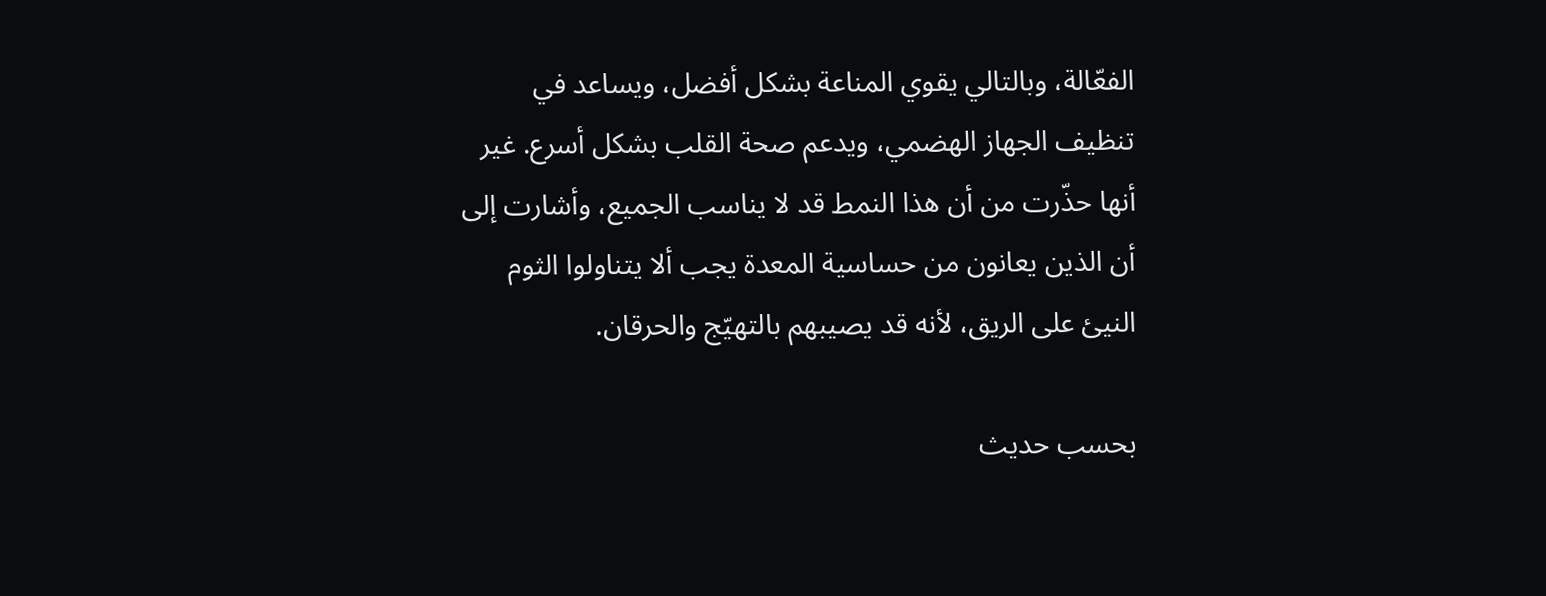الفعّالة، وبالتالي يقوي المناعة بشكل أفضل، ويساعد في تنظيف الجهاز الهضمي، ويدعم صحة القلب بشكل أسرع. غير أنها حذّرت من أن هذا النمط قد لا يناسب الجميع، وأشارت إلى أن الذين يعانون من حساسية المعدة يجب ألا يتناولوا الثوم النيئ على الريق، لأنه قد يصيبهم بالتهيّج والحرقان.

بحسب حديث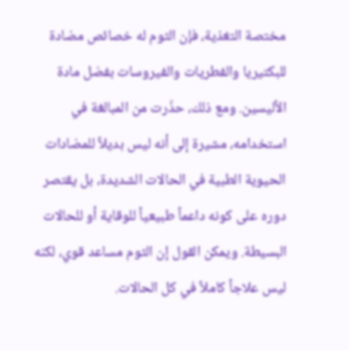مختصة التغذية، فإن الثوم له خصائص مضادة للبكتيريا والفطريات والفيروسات بفضل مادة الأليسين. ومع ذلك، حذّرت من المبالغة في استخدامه، مشيرة إلى أنه ليس بديلاً للمضادات الحيوية الطبية في الحالات الشديدة، بل يقتصر دوره على كونه داعماً طبيعياً للوقاية أو للحالات البسيطة. ويمكن القول إن الثوم مساعد قوي، لكنه ليس علاجاً كاملاً في كل الحالات.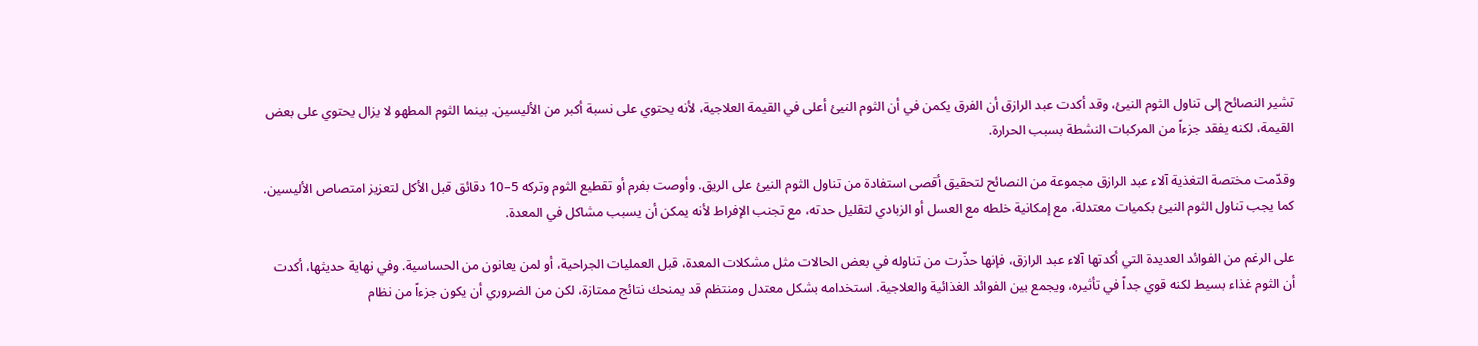تشير النصائح إلى تناول الثوم النيئ، وقد أكدت عبد الرازق أن الفرق يكمن في أن الثوم النيئ أعلى في القيمة العلاجية، لأنه يحتوي على نسبة أكبر من الأليسين. بينما الثوم المطهو لا يزال يحتوي على بعض القيمة، لكنه يفقد جزءاً من المركبات النشطة بسبب الحرارة.

وقدّمت مختصة التغذية آلاء عبد الرازق مجموعة من النصائح لتحقيق أقصى استفادة من تناول الثوم النيئ على الريق. وأوصت بفرم أو تقطيع الثوم وتركه 5–10 دقائق قبل الأكل لتعزيز امتصاص الأليسين. كما يجب تناول الثوم النيئ بكميات معتدلة، مع إمكانية خلطه مع العسل أو الزبادي لتقليل حدته، مع تجنب الإفراط لأنه يمكن أن يسبب مشاكل في المعدة.

على الرغم من الفوائد العديدة التي أكدتها آلاء عبد الرازق، فإنها حذّرت من تناوله في بعض الحالات مثل مشكلات المعدة، قبل العمليات الجراحية، أو لمن يعانون من الحساسية. وفي نهاية حديثها، أكدت أن الثوم غذاء بسيط لكنه قوي جداً في تأثيره، ويجمع بين الفوائد الغذائية والعلاجية. استخدامه بشكل معتدل ومنتظم قد يمنحك نتائج ممتازة، لكن من الضروري أن يكون جزءاً من نظام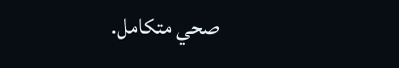صحي متكامل.